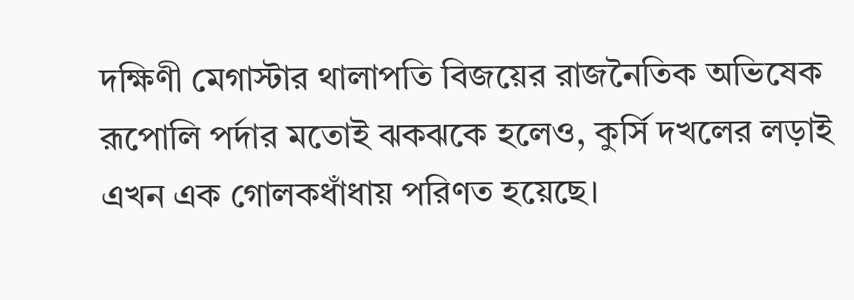দক্ষিণী মেগাস্টার থালাপতি বিজয়ের রাজনৈতিক অভিষেক রূপোলি পর্দার মতোই ঝকঝকে হলেও, কুর্সি দখলের লড়াই এখন এক গোলকধাঁধায় পরিণত হয়েছে।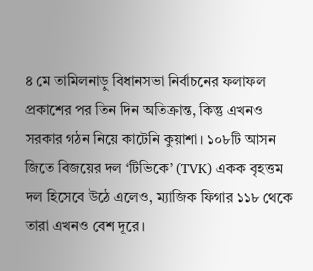৪ মে তামিলনাড়ু বিধানসভা নির্বাচনের ফলাফল প্রকাশের পর তিন দিন অতিক্রান্ত, কিন্তু এখনও সরকার গঠন নিয়ে কাটেনি কুয়াশা। ১০৮টি আসন জিতে বিজয়ের দল ‘টিভিকে’ (TVK) একক বৃহত্তম দল হিসেবে উঠে এলেও, ম্যাজিক ফিগার ১১৮ থেকে তারা এখনও বেশ দূরে।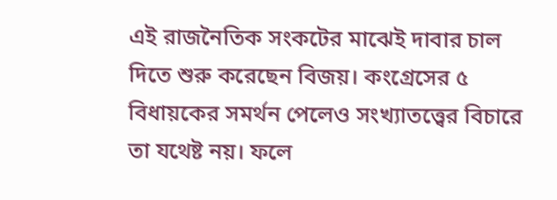এই রাজনৈতিক সংকটের মাঝেই দাবার চাল দিতে শুরু করেছেন বিজয়। কংগ্রেসের ৫ বিধায়কের সমর্থন পেলেও সংখ্যাতত্ত্বের বিচারে তা যথেষ্ট নয়। ফলে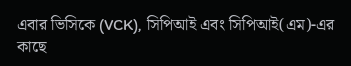এবার ভিসিকে (VCK), সিপিআই এবং সিপিআই(এম)-এর কাছে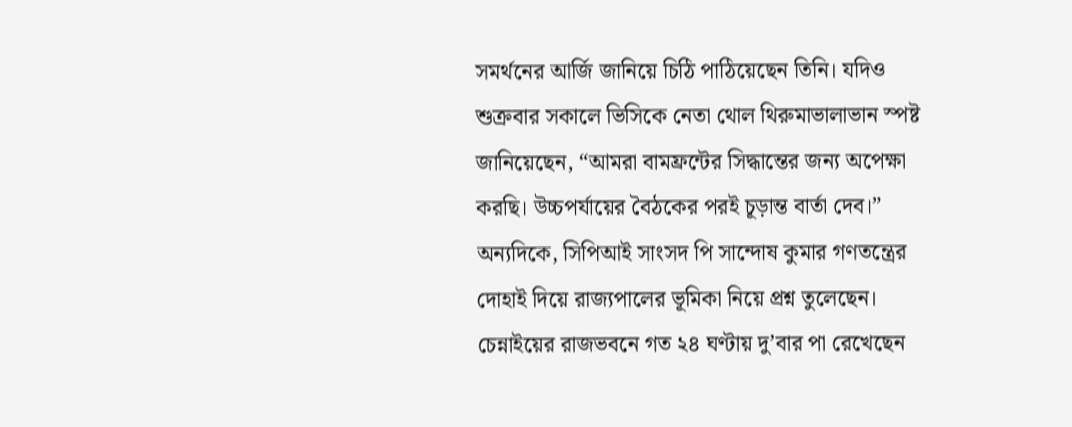সমর্থনের আর্জি জানিয়ে চিঠি পাঠিয়েছেন তিনি। যদিও শুক্রবার সকালে ভিসিকে নেতা থোল থিরুমাভালাভান স্পষ্ট জানিয়েছেন, “আমরা বামফ্রন্টের সিদ্ধান্তের জন্য অপেক্ষা করছি। উচ্চপর্যায়ের বৈঠকের পরই চূড়ান্ত বার্তা দেব।” অন্যদিকে, সিপিআই সাংসদ পি সান্দোষ কুমার গণতন্ত্রের দোহাই দিয়ে রাজ্যপালের ভূমিকা নিয়ে প্রশ্ন তুলেছেন।
চেন্নাইয়ের রাজভবনে গত ২৪ ঘণ্টায় দু’বার পা রেখেছেন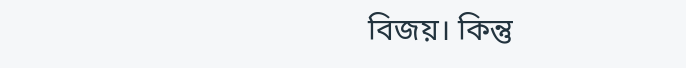বিজয়। কিন্তু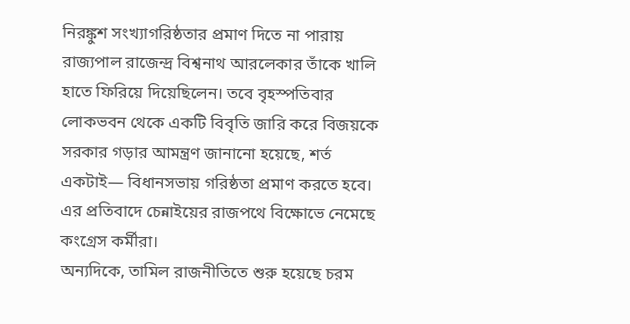নিরঙ্কুশ সংখ্যাগরিষ্ঠতার প্রমাণ দিতে না পারায় রাজ্যপাল রাজেন্দ্র বিশ্বনাথ আরলেকার তাঁকে খালি হাতে ফিরিয়ে দিয়েছিলেন। তবে বৃহস্পতিবার লোকভবন থেকে একটি বিবৃতি জারি করে বিজয়কে সরকার গড়ার আমন্ত্রণ জানানো হয়েছে, শর্ত একটাই— বিধানসভায় গরিষ্ঠতা প্রমাণ করতে হবে। এর প্রতিবাদে চেন্নাইয়ের রাজপথে বিক্ষোভে নেমেছে কংগ্রেস কর্মীরা।
অন্যদিকে, তামিল রাজনীতিতে শুরু হয়েছে চরম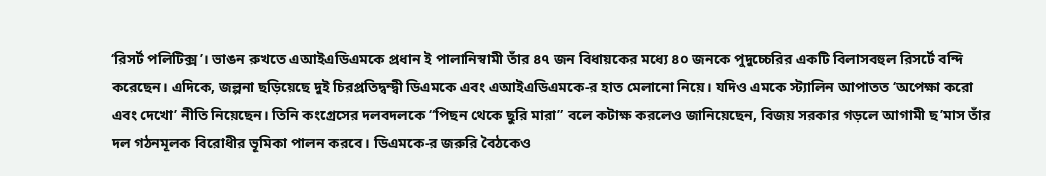‘রিসর্ট পলিটিক্স’। ভাঙন রুখতে এআইএডিএমকে প্রধান ই পালানিস্বামী তাঁর ৪৭ জন বিধায়কের মধ্যে ৪০ জনকে পুদুচ্চেরির একটি বিলাসবহুল রিসর্টে বন্দি করেছেন। এদিকে, জল্পনা ছড়িয়েছে দুই চিরপ্রতিদ্বন্দ্বী ডিএমকে এবং এআইএডিএমকে-র হাত মেলানো নিয়ে। যদিও এমকে স্ট্যালিন আপাতত ‘অপেক্ষা করো এবং দেখো’ নীতি নিয়েছেন। তিনি কংগ্রেসের দলবদলকে “পিছন থেকে ছুরি মারা” বলে কটাক্ষ করলেও জানিয়েছেন, বিজয় সরকার গড়লে আগামী ছ’মাস তাঁর দল গঠনমূলক বিরোধীর ভূমিকা পালন করবে। ডিএমকে-র জরুরি বৈঠকেও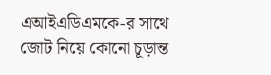এআইএডিএমকে-র সাথে জোট নিয়ে কোনো চূড়ান্ত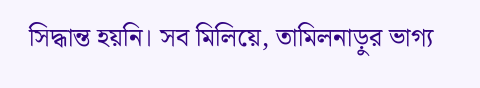সিদ্ধান্ত হয়নি। সব মিলিয়ে, তামিলনাড়ুর ভাগ্য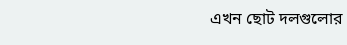এখন ছোট দলগুলোর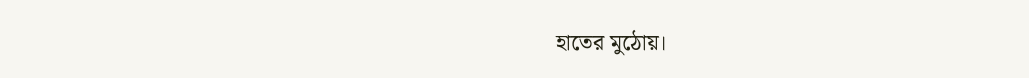হাতের মুঠোয়।